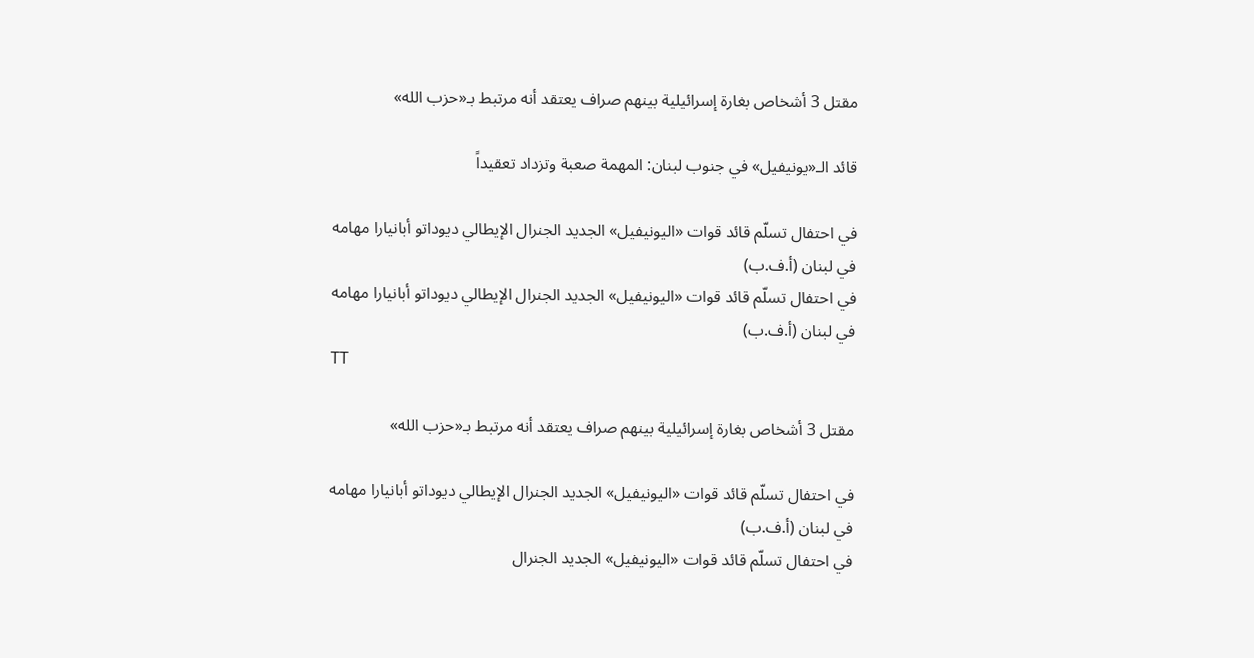مقتل 3 أشخاص بغارة إسرائيلية بينهم صراف يعتقد أنه مرتبط بـ«حزب الله»

قائد الـ«يونيفيل» في جنوب لبنان: المهمة صعبة وتزداد تعقيداً

في احتفال تسلّم قائد قوات «اليونيفيل» الجديد الجنرال الإيطالي ديوداتو أبانيارا مهامه في لبنان (أ.ف.ب)
في احتفال تسلّم قائد قوات «اليونيفيل» الجديد الجنرال الإيطالي ديوداتو أبانيارا مهامه في لبنان (أ.ف.ب)
TT

مقتل 3 أشخاص بغارة إسرائيلية بينهم صراف يعتقد أنه مرتبط بـ«حزب الله»

في احتفال تسلّم قائد قوات «اليونيفيل» الجديد الجنرال الإيطالي ديوداتو أبانيارا مهامه في لبنان (أ.ف.ب)
في احتفال تسلّم قائد قوات «اليونيفيل» الجديد الجنرال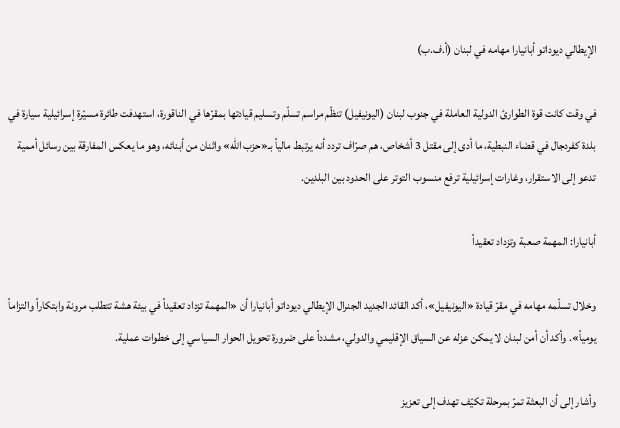الإيطالي ديوداتو أبانيارا مهامه في لبنان (أ.ف.ب)

في وقت كانت قوة الطوارئ الدولية العاملة في جنوب لبنان (اليونيفيل) تنظّم مراسم تسلّم وتسليم قيادتها بمقرّها في الناقورة، استهدفت طائرة مسيّرة إسرائيلية سيارة في بلدة كفردجال في قضاء النبطية، ما أدى إلى مقتل 3 أشخاص، هم صرّاف تردد أنه يرتبط مالياً بـ«حزب الله» واثنان من أبنائه، وهو ما يعكس المفارقة بين رسائل أممية تدعو إلى الاستقرار، وغارات إسرائيلية ترفع منسوب التوتر على الحدود بين البلدين.

أبانيارا: المهمة صعبة وتزداد تعقيداً

وخلال تسلّمه مهامه في مقرّ قيادة «اليونيفيل»، أكد القائد الجديد الجنرال الإيطالي ديوداتو أبانيارا أن «المهمة تزداد تعقيداً في بيئة هشة تتطلب مرونة وابتكاراً والتزاماً يومياً». وأكد أن أمن لبنان لا يمكن عزله عن السياق الإقليمي والدولي، مشدداً على ضرورة تحويل الحوار السياسي إلى خطوات عملية.

وأشار إلى أن البعثة تمرّ بمرحلة تكيّف تهدف إلى تعزيز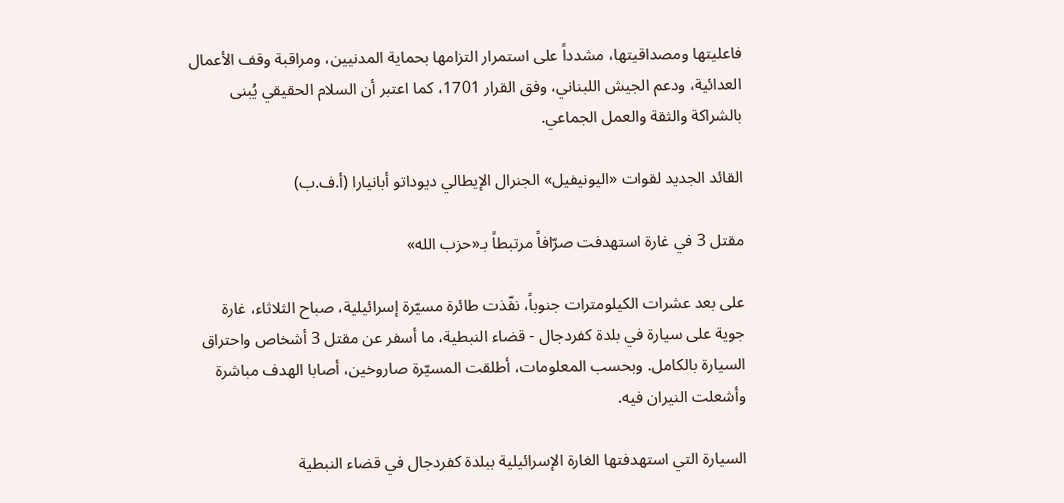فاعليتها ومصداقيتها، مشدداً على استمرار التزامها بحماية المدنيين، ومراقبة وقف الأعمال العدائية، ودعم الجيش اللبناني، وفق القرار 1701، كما اعتبر أن السلام الحقيقي يُبنى بالشراكة والثقة والعمل الجماعي.

القائد الجديد لقوات «اليونيفيل» الجنرال الإيطالي ديوداتو أبانيارا (أ.ف.ب)

مقتل 3 في غارة استهدفت صرّافاً مرتبطاً بـ«حزب الله»

على بعد عشرات الكيلومترات جنوباً، نفّذت طائرة مسيّرة إسرائيلية، صباح الثلاثاء، غارة جوية على سيارة في بلدة كفردجال - قضاء النبطية، ما أسفر عن مقتل 3 أشخاص واحتراق السيارة بالكامل. وبحسب المعلومات، أطلقت المسيّرة صاروخين، أصابا الهدف مباشرة وأشعلت النيران فيه.

السيارة التي استهدفتها الغارة الإسرائيلية ببلدة كفردجال في قضاء النبطية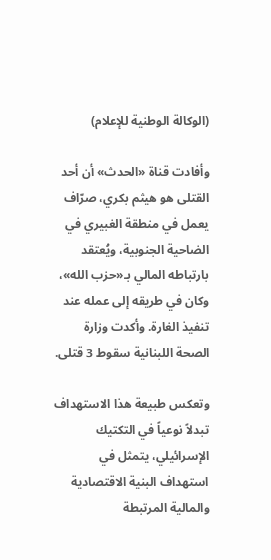(الوكالة الوطنية للإعلام)

وأفادت قناة «الحدث» أن أحد القتلى هو هيثم بكري، صرّاف يعمل في منطقة الغبيري في الضاحية الجنوبية، ويُعتقد بارتباطه المالي بـ«حزب الله»، وكان في طريقه إلى عمله عند تنفيذ الغارة. وأكدت وزارة الصحة اللبنانية سقوط 3 قتلى.

وتعكس طبيعة هذا الاستهداف تبدلاً نوعياً في التكتيك الإسرائيلي، يتمثل في استهداف البنية الاقتصادية والمالية المرتبطة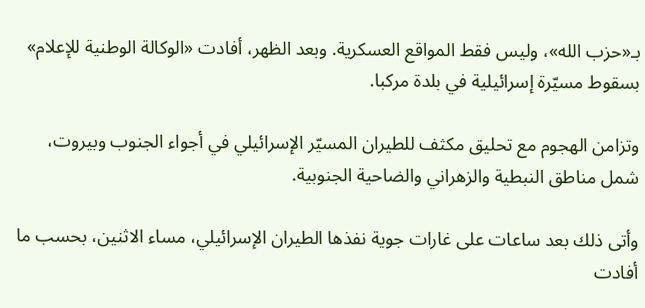بـ«حزب الله»، وليس فقط المواقع العسكرية. وبعد الظهر، أفادت «الوكالة الوطنية للإعلام» بسقوط مسيّرة إسرائيلية في بلدة مركبا.

وتزامن الهجوم مع تحليق مكثف للطيران المسيّر الإسرائيلي في أجواء الجنوب وبيروت، شمل مناطق النبطية والزهراني والضاحية الجنوبية.

وأتى ذلك بعد ساعات على غارات جوية نفذها الطيران الإسرائيلي، مساء الاثنين، بحسب ما أفادت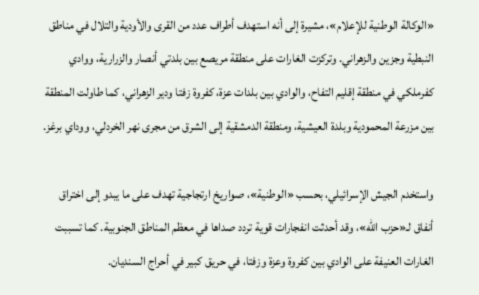«الوكالة الوطنية للإعلام»، مشيرة إلى أنه استهدف أطراف عدد من القرى والأودية والتلال في مناطق النبطية وجزين والزهراني. وتركزت الغارات على منطقة مريصع بين بلدتي أنصار والزرارية، ووادي كفرملكي في منطقة إقليم التفاح، والوادي بين بلدات عزة، كفروة زفتا ودير الزهراني، كما طاولت المنطقة بين مزرعة المحمودية وبلدة العيشية، ومنطقة الدمشقية إلى الشرق من مجرى نهر الخردلي، ووداي برغز.

واستخدم الجيش الإسرائيلي، بحسب «الوطنية»، صواريخ ارتجاجية تهدف على ما يبدو إلى اختراق أنفاق لـ«حزب الله»، وقد أحدثت انفجارات قوية تردد صداها في معظم المناطق الجنوبية. كما تسببت الغارات العنيفة على الوادي بين كفروة وعزة وزفتا، في حريق كبير في أحراج السنديان.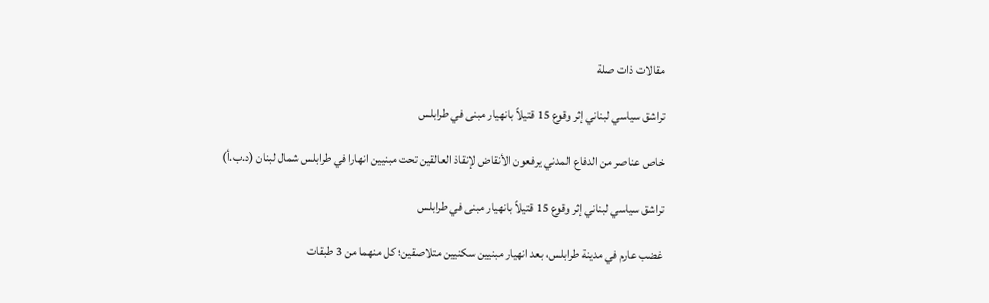مقالات ذات صلة

تراشق سياسي لبناني إثر وقوع 15 قتيلاً بانهيار مبنى في طرابلس

خاص عناصر من الدفاع المدني يرفعون الأنقاض لإنقاذ العالقين تحت مبنيين انهارا في طرابلس شمال لبنان (د.ب.أ)

تراشق سياسي لبناني إثر وقوع 15 قتيلاً بانهيار مبنى في طرابلس

غضب عارم في مدينة طرابلس، بعد انهيار مبنيين سكنيين متلاصقين؛ كل منهما من 3 طبقات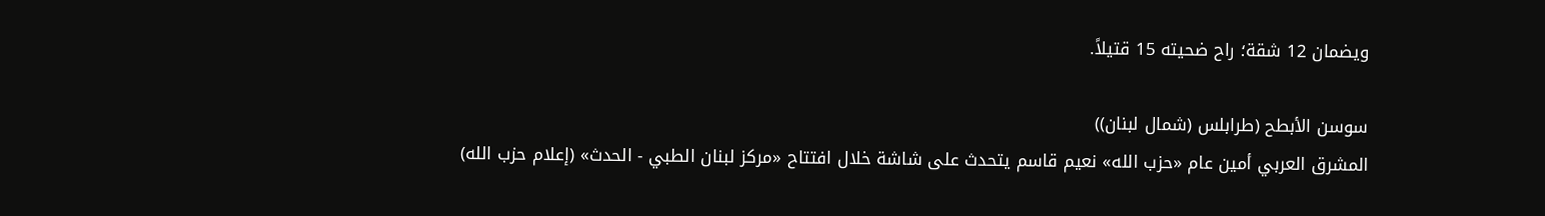ويضمان 12 شقة؛ راح ضحيته 15 قتيلاً.

سوسن الأبطح (طرابلس (شمال لبنان))
المشرق العربي أمين عام «حزب الله» نعيم قاسم يتحدث على شاشة خلال افتتاح «مركز لبنان الطبي - الحدث» (إعلام حزب الله)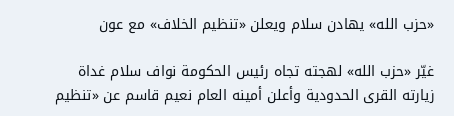«حزب الله» يهادن سلام ويعلن «تنظيم الخلاف» مع عون

غيّر «حزب الله» لهجته تجاه رئيس الحكومة نواف سلام غداة زيارته القرى الحدودية وأعلن أمينه العام نعيم قاسم عن «تنظيم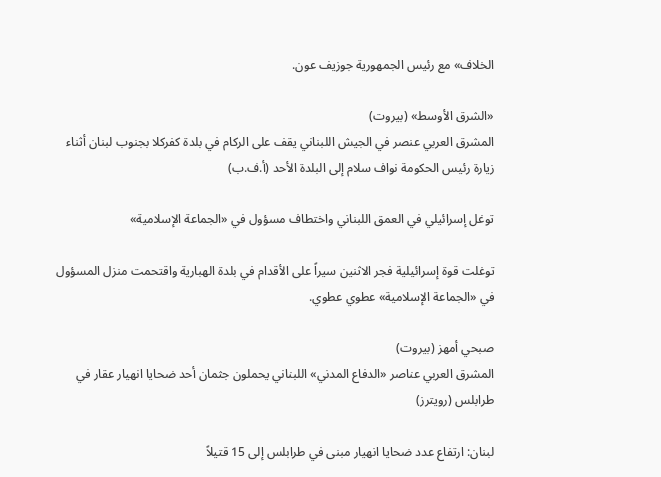الخلاف» مع رئيس الجمهورية جوزيف عون.

«الشرق الأوسط» (بيروت)
المشرق العربي عنصر في الجيش اللبناني يقف على الركام في بلدة كفركلا بجنوب لبنان أثناء زيارة رئيس الحكومة نواف سلام إلى البلدة الأحد (أ.ف.ب)

توغل إسرائيلي في العمق اللبناني واختطاف مسؤول في «الجماعة الإسلامية»

توغلت قوة إسرائيلية فجر الاثنين سيراً على الأقدام في بلدة الهبارية واقتحمت منزل المسؤول في «الجماعة الإسلامية» عطوي عطوي.

صبحي أمهز (بيروت)
المشرق العربي عناصر «الدفاع المدني» اللبناني يحملون جثمان أحد ضحايا انهيار عقار في طرابلس (رويترز)

لبنان: ارتفاع عدد ضحايا انهيار مبنى في طرابلس إلى 15 قتيلاً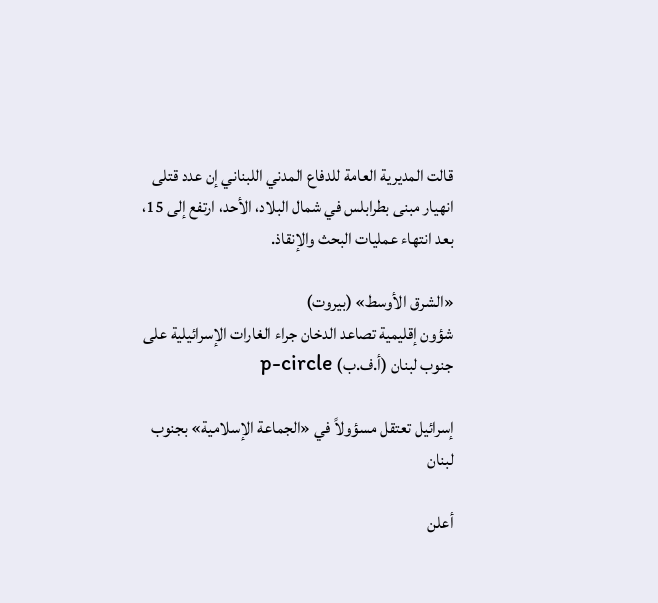قالت المديرية العامة للدفاع المدني اللبناني إن عدد قتلى انهيار مبنى بطرابلس في شمال البلاد، الأحد، ارتفع إلى 15، بعد انتهاء عمليات البحث والإنقاذ.

«الشرق الأوسط» (بيروت)
شؤون إقليمية تصاعد الدخان جراء الغارات الإسرائيلية على جنوب لبنان (أ.ف.ب) p-circle

إسرائيل تعتقل مسؤولاً في «الجماعة الإسلامية» بجنوب لبنان

أعلن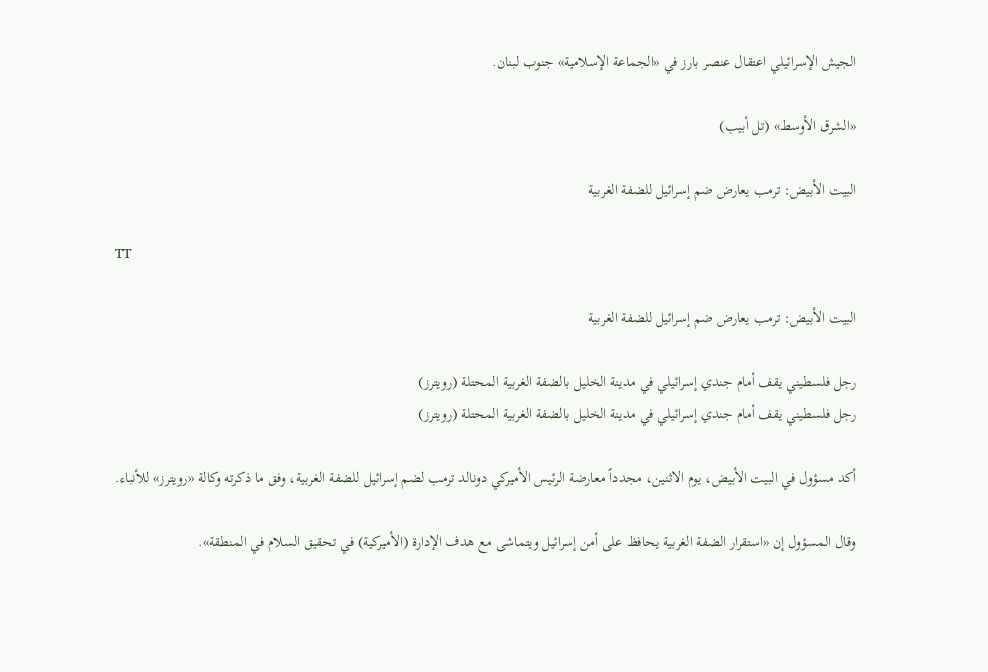الجيش الإسرائيلي اعتقال عنصر بارز في «الجماعة الإسلامية» جنوب لبنان.

«الشرق الأوسط» (تل أبيب)

البيت الأبيض: ترمب يعارض ضم إسرائيل للضفة الغربية

TT

البيت الأبيض: ترمب يعارض ضم إسرائيل للضفة الغربية

رجل فلسطيني يقف أمام جندي إسرائيلي في مدينة الخليل بالضفة الغربية المحتلة (رويترز)
رجل فلسطيني يقف أمام جندي إسرائيلي في مدينة الخليل بالضفة الغربية المحتلة (رويترز)

أكد مسؤول في ‌البيت الأبيض، ‌يوم الاثنين، مجدداً معارضة ‌الرئيس الأميركي دونالد ترمب لضم إسرائيل للضفة الغربية، وفق ما ذكرته وكالة «رويترز» للأنباء.

وقال ‌المسؤول إن ‍«استقرار الضفة الغربية يحافظ على أمن إسرائيل ويتماشى مع هدف الإدارة (الأميركية) في تحقيق السلام في المنطقة».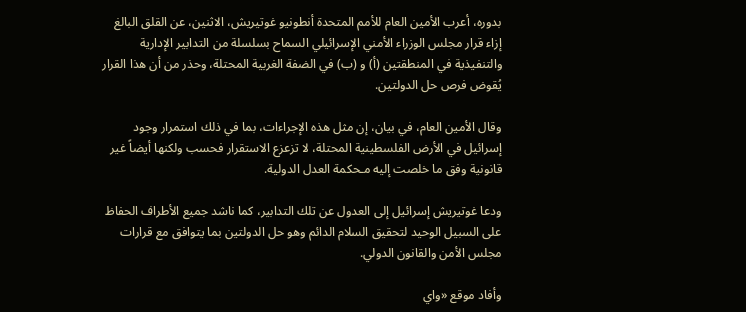بدوره، أعرب الأمين العام للأمم المتحدة أنطونيو غوتيريش، الاثنين، عن القلق البالغ إزاء قرار مجلس الوزراء الأمني الإسرائيلي السماح بسلسلة من التدابير الإدارية والتنفيذية في المنطقتين (أ) و (ب) في الضفة الغربية المحتلة، وحذر من أن هذا القرار يُقوض فرص حل الدولتين.

وقال الأمين العام، في بيان، إن مثل هذه الإجراءات، بما في ذلك استمرار وجود إسرائيل في الأرض الفلسطينية المحتلة، لا تزعزع الاستقرار فحسب ولكنها أيضاً غير قانونية وفق ما خلصت إليه مـحكمة العدل الدولية.

ودعا غوتيريش إسرائيل إلى العدول عن تلك التدابير، كما ناشد جميع الأطراف الحفاظ على السبيل الوحيد لتحقيق السلام الدائم وهو حل الدولتين بما يتوافق مع قرارات مجلس الأمن والقانون الدولي.

وأفاد موقع «واي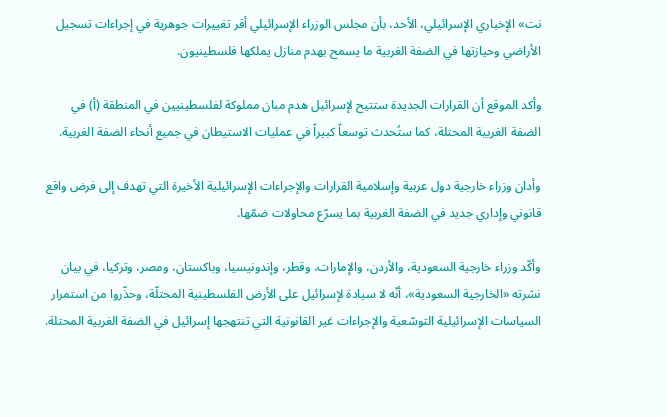نت» الإخباري الإسرائيلي، الأحد، بأن مجلس الوزراء الإسرائيلي أقر تغييرات جوهرية في إجراءات تسجيل الأراضي وحيازتها في الضفة الغربية ما يسمح بهدم منازل يملكها فلسطينيون.

وأكد الموقع أن القرارات الجديدة ستتيح لإسرائيل هدم مبان مملوكة لفلسطينيين في المنطقة (أ) في الضفة الغربية المحتلة، كما ستُحدث توسعاً كبيراً في عمليات الاستيطان في جميع أنحاء الضفة الغربية.

وأدان وزراء خارجية دول عربية وإسلامية القرارات والإجراءات الإسرائيلية الأخيرة التي تهدف إلى فرض واقع قانوني وإداري جديد في الضفة الغربية بما يسرّع محاولات ضمّها.

وأكّد وزراء خارجية السعودية، والأردن، والإمارات، وقطر، وإندونيسيا، وباكستان، ومصر، وتركيا، في بيان نشرته «الخارجية السعودية»، أنّه لا سيادة لإسرائيل على الأرض الفلسطينية المحتلّة، وحذّروا من استمرار السياسات الإسرائيلية التوسّعية والإجراءات غير القانونية التي تنتهجها إسرائيل في الضفة الغربية المحتلة.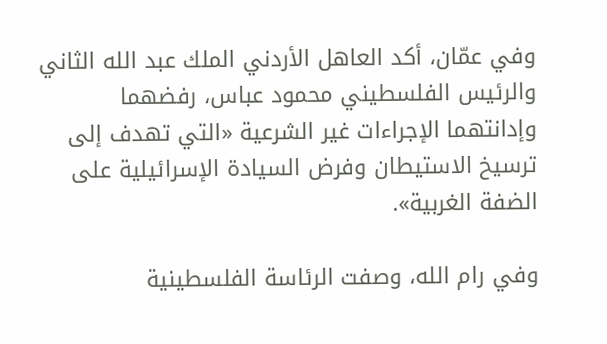وفي عمّان، أكد العاهل الأردني الملك عبد الله الثاني والرئيس الفلسطيني محمود عباس، رفضهما وإدانتهما الإجراءات غير الشرعية «التي تهدف إلى ترسيخ الاستيطان وفرض السيادة الإسرائيلية على الضفة الغربية».

وفي رام الله، وصفت الرئاسة الفلسطينية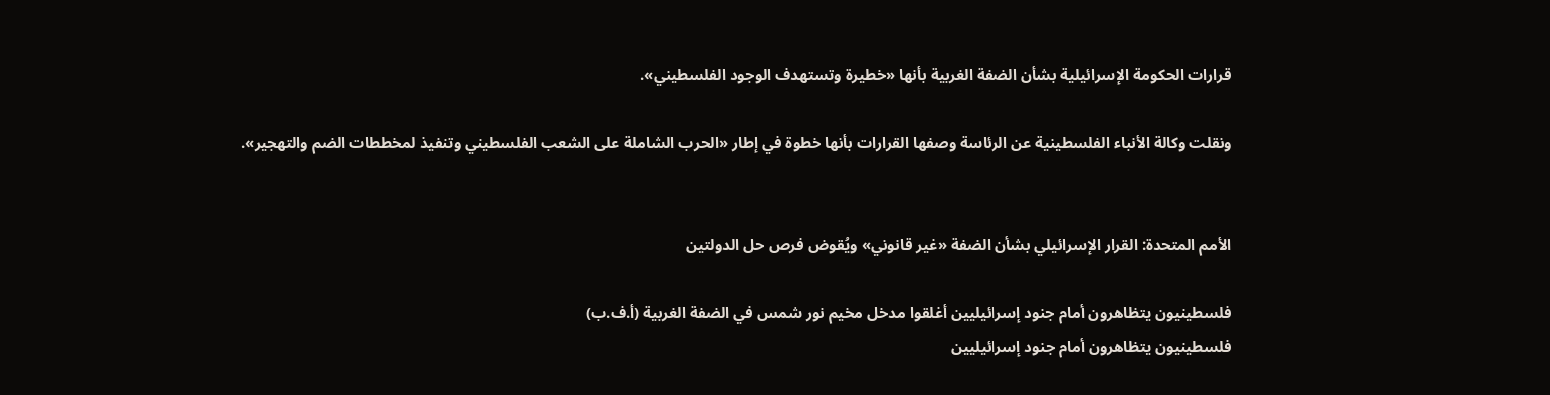قرارات الحكومة الإسرائيلية بشأن الضفة الغربية بأنها «خطيرة وتستهدف الوجود الفلسطيني».

ونقلت وكالة الأنباء الفلسطينية عن الرئاسة وصفها القرارات بأنها خطوة في إطار «الحرب الشاملة على الشعب الفلسطيني وتنفيذ لمخططات الضم والتهجير».


الأمم المتحدة: القرار الإسرائيلي بشأن الضفة «غير قانوني» ويُقوض فرص حل الدولتين

فلسطينيون يتظاهرون أمام جنود إسرائيليين أغلقوا مدخل مخيم نور شمس في الضفة الغربية (أ.ف.ب)
فلسطينيون يتظاهرون أمام جنود إسرائيليين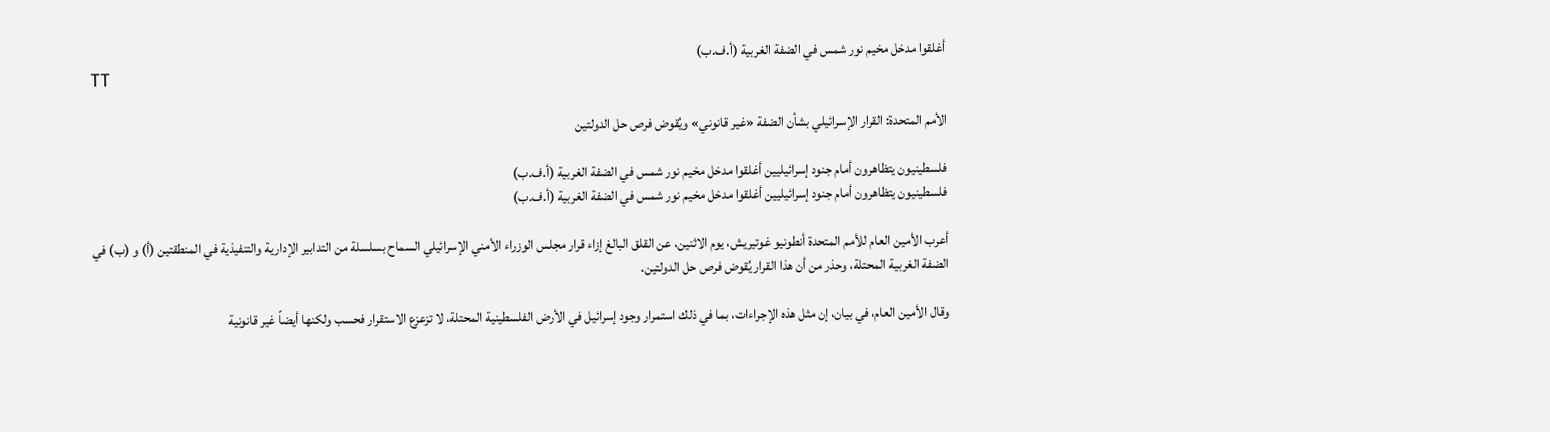أغلقوا مدخل مخيم نور شمس في الضفة الغربية (أ.ف.ب)
TT

الأمم المتحدة: القرار الإسرائيلي بشأن الضفة «غير قانوني» ويُقوض فرص حل الدولتين

فلسطينيون يتظاهرون أمام جنود إسرائيليين أغلقوا مدخل مخيم نور شمس في الضفة الغربية (أ.ف.ب)
فلسطينيون يتظاهرون أمام جنود إسرائيليين أغلقوا مدخل مخيم نور شمس في الضفة الغربية (أ.ف.ب)

أعرب الأمين العام للأمم المتحدة أنطونيو غوتيريش، يوم الاثنين، عن القلق البالغ إزاء قرار مجلس الوزراء الأمني الإسرائيلي السماح بسلسلة من التدابير الإدارية والتنفيذية في المنطقتين (أ) و (ب) في الضفة الغربية المحتلة، وحذر من أن هذا القرار يُقوض فرص حل الدولتين.

وقال الأمين العام، في بيان، إن مثل هذه الإجراءات، بما في ذلك استمرار وجود إسرائيل في الأرض الفلسطينية المحتلة، لا تزعزع الاستقرار فحسب ولكنها أيضاً غير قانونية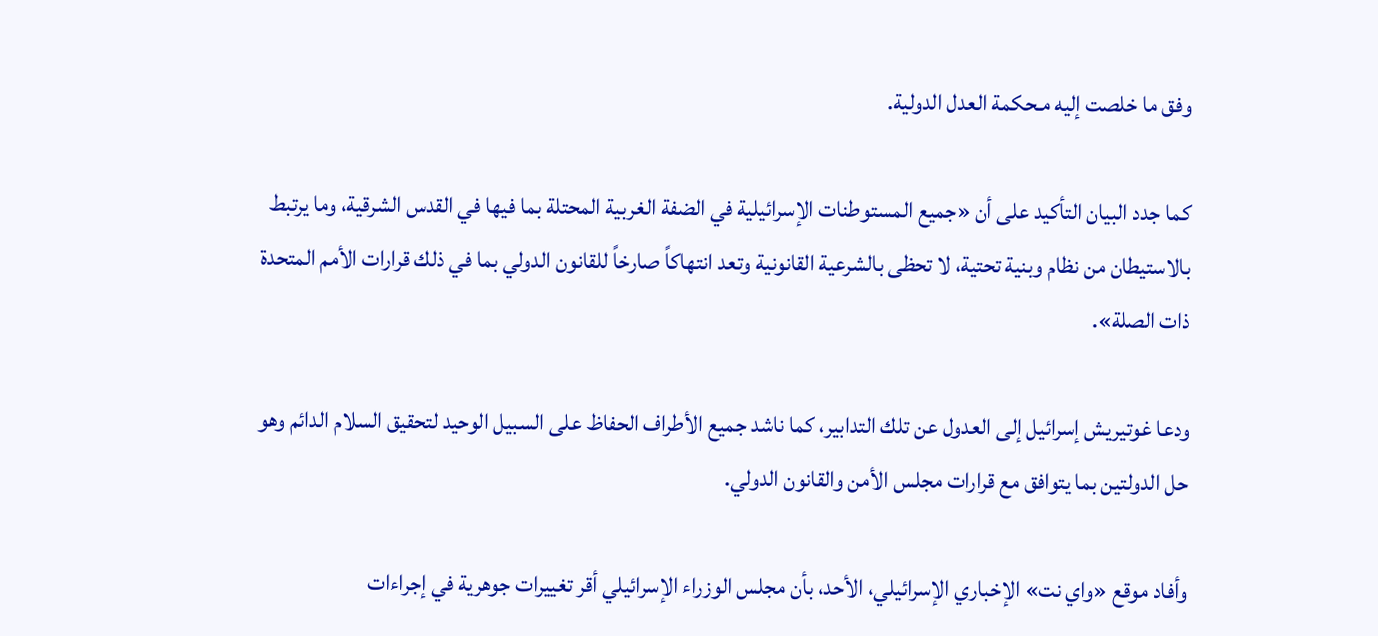وفق ما خلصت إليه مـحكمة العدل الدولية.

كما جدد البيان التأكيد على أن «جميع المستوطنات الإسرائيلية في الضفة الغربية المحتلة بما فيها في القدس الشرقية، وما يرتبط بالاستيطان من نظام وبنية تحتية، لا تحظى بالشرعية القانونية وتعد انتهاكاً صارخاً للقانون الدولي بما في ذلك قرارات الأمم المتحدة ذات الصلة».

ودعا غوتيريش إسرائيل إلى العدول عن تلك التدابير، كما ناشد جميع الأطراف الحفاظ على السبيل الوحيد لتحقيق السلام الدائم وهو حل الدولتين بما يتوافق مع قرارات مجلس الأمن والقانون الدولي.

وأفاد موقع «واي نت» الإخباري الإسرائيلي، الأحد، بأن مجلس الوزراء الإسرائيلي أقر تغييرات جوهرية في إجراءات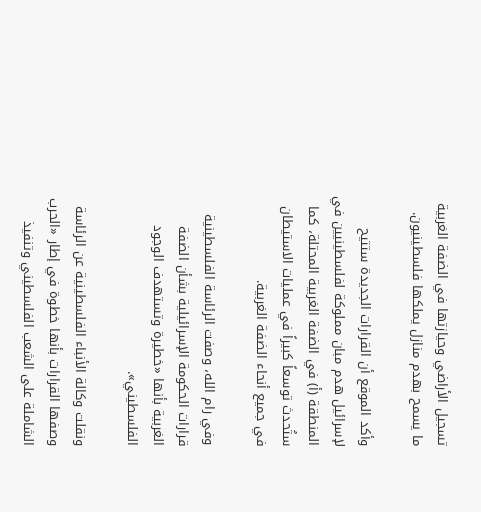تسجيل الأراضي وحيازتها في الضفة الغربية ما يسمح بهدم منازل يملكها فلسطينيون.

وأكد الموقع أن القرارات الجديدة ستتيح لإسرائيل هدم مبان مملوكة لفلسطينيين في المنطقة (أ) في الضفة الغربية المحتلة، كما ستُحدث توسعاً كبيراً في عمليات الاستيطان في جميع أنحاء الضفة الغربية.

وفي رام الله، وصفت الرئاسة الفلسطينية قرارات الحكومة الإسرائيلية بشأن الضفة الغربية بأنها «خطيرة وتستهدف الوجود الفلسطيني».

ونقلت وكالة الأنباء الفلسطينية عن الرئاسة وصفها القرارات بأنها خطوة في إطار «الحرب الشاملة على الشعب الفلسطيني وتنفيذ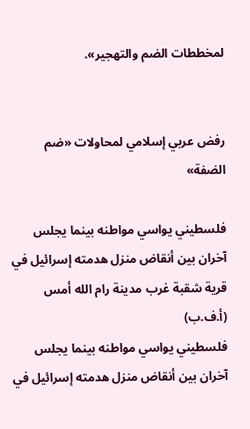لمخططات الضم والتهجير».


رفض عربي إسلامي لمحاولات «ضم الضفة»

فلسطيني يواسي مواطنه بينما يجلس آخران بين أنقاض منزل هدمته إسرائيل في قرية شقبة غرب مدينة رام الله أمس (أ.ف.ب)
فلسطيني يواسي مواطنه بينما يجلس آخران بين أنقاض منزل هدمته إسرائيل في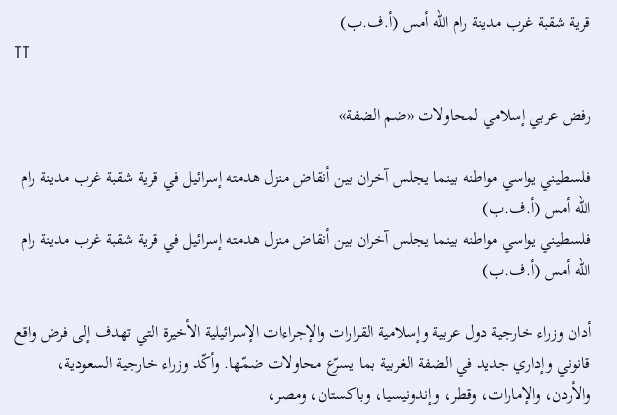قرية شقبة غرب مدينة رام الله أمس (أ.ف.ب)
TT

رفض عربي إسلامي لمحاولات «ضم الضفة»

فلسطيني يواسي مواطنه بينما يجلس آخران بين أنقاض منزل هدمته إسرائيل في قرية شقبة غرب مدينة رام الله أمس (أ.ف.ب)
فلسطيني يواسي مواطنه بينما يجلس آخران بين أنقاض منزل هدمته إسرائيل في قرية شقبة غرب مدينة رام الله أمس (أ.ف.ب)

أدان وزراء خارجية دول عربية وإسلامية القرارات والإجراءات الإسرائيلية الأخيرة التي تهدف إلى فرض واقع قانوني وإداري جديد في الضفة الغربية بما يسرّع محاولات ضمّها. وأكّد وزراء خارجية السعودية، والأردن، والإمارات، وقطر، وإندونيسيا، وباكستان، ومصر،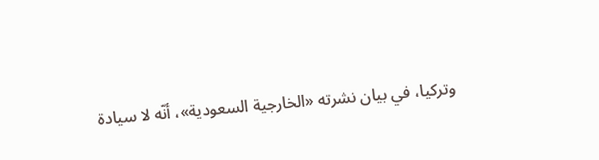وتركيا، في بيان نشرته «الخارجية السعودية»، أنّه لا سيادة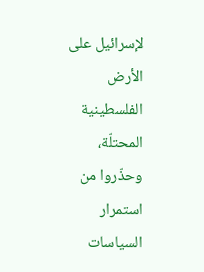لإسرائيل على الأرض الفلسطينية المحتلّة، وحذّروا من استمرار السياسات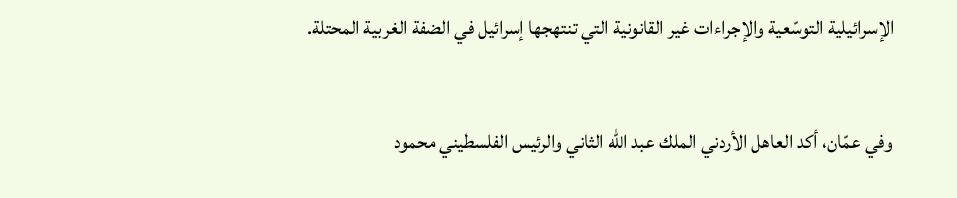الإسرائيلية التوسّعية والإجراءات غير القانونية التي تنتهجها إسرائيل في الضفة الغربية المحتلة.

وفي عمّان، أكد العاهل الأردني الملك عبد الله الثاني والرئيس الفلسطيني محمود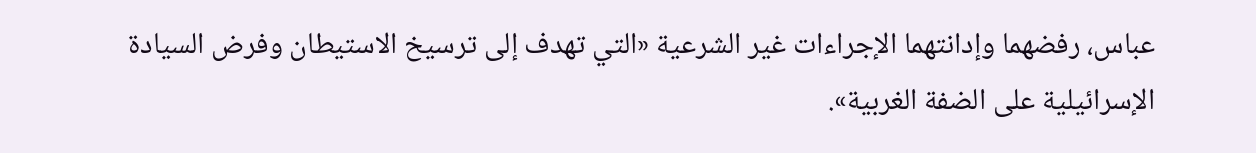عباس، رفضهما وإدانتهما الإجراءات غير الشرعية «التي تهدف إلى ترسيخ الاستيطان وفرض السيادة الإسرائيلية على الضفة الغربية».